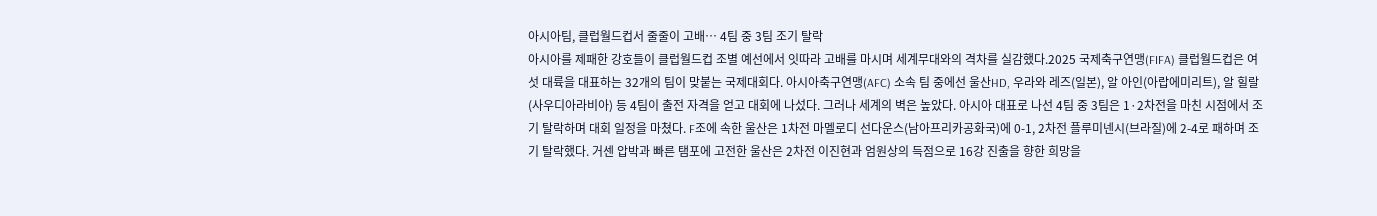아시아팀, 클럽월드컵서 줄줄이 고배… 4팀 중 3팀 조기 탈락
아시아를 제패한 강호들이 클럽월드컵 조별 예선에서 잇따라 고배를 마시며 세계무대와의 격차를 실감했다.2025 국제축구연맹(FIFA) 클럽월드컵은 여섯 대륙을 대표하는 32개의 팀이 맞붙는 국제대회다. 아시아축구연맹(AFC) 소속 팀 중에선 울산HD, 우라와 레즈(일본), 알 아인(아랍에미리트), 알 힐랄(사우디아라비아) 등 4팀이 출전 자격을 얻고 대회에 나섰다. 그러나 세계의 벽은 높았다. 아시아 대표로 나선 4팀 중 3팀은 1·2차전을 마친 시점에서 조기 탈락하며 대회 일정을 마쳤다. F조에 속한 울산은 1차전 마멜로디 선다운스(남아프리카공화국)에 0-1, 2차전 플루미넨시(브라질)에 2-4로 패하며 조기 탈락했다. 거센 압박과 빠른 탬포에 고전한 울산은 2차전 이진현과 엄원상의 득점으로 16강 진출을 향한 희망을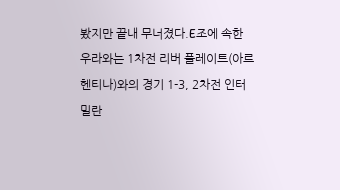봤지만 끝내 무너졌다.E조에 속한 우라와는 1차전 리버 플레이트(아르헨티나)와의 경기 1-3, 2차전 인터 밀란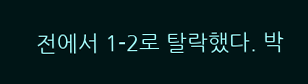전에서 1-2로 탈락했다. 박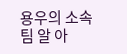용우의 소속팀 알 아